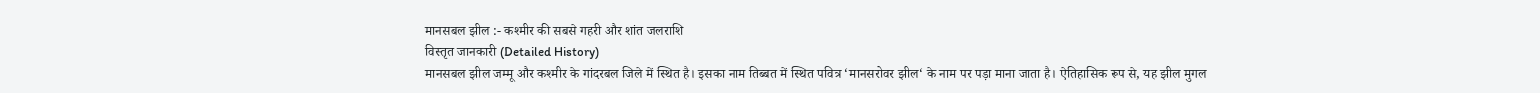मानसबल झील :- कश्मीर की सबसे गहरी और शांत जलराशि
विस्तृत जानकारी (Detailed History)
मानसबल झील जम्मू और कश्मीर के गांदरबल जिले में स्थित है। इसका नाम तिब्बत में स्थित पवित्र ‘मानसरोवर झील‘ के नाम पर पड़ा माना जाता है। ऐतिहासिक रूप से, यह झील मुगल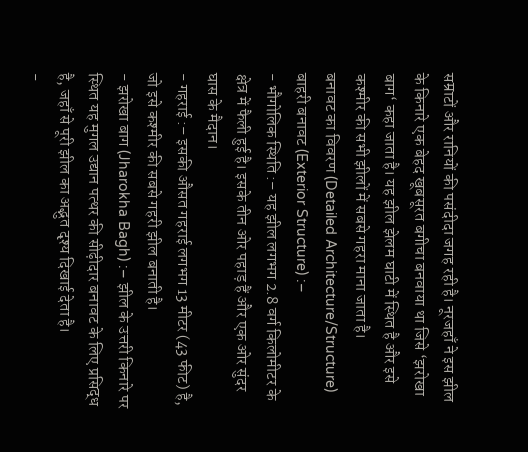सम्राटों और रानियों की पसंदीदा जगह रही है। नूरजहाँ ने इस झील के किनारे एक बेहद खूबसूरत बगीचा बनवाया था जिसे ‘झरोखा बाग‘ कहा जाता है। यह झील झेलम घाटी में स्थित है और इसे कश्मीर की सभी झीलों में सबसे गहरा माना जाता है।
बनावट का विवरण (Detailed Architecture/Structure)
बाहरी बनावट (Exterior Structure) :–
- भौगोलिक स्थिति :– यह झील लगभग 2.8 वर्ग किलोमीटर के क्षेत्र में फैली हुई है। इसके तीन ओर पहाड़ हैं और एक ओर सुंदर घास के मैदान।
- गहराई :– इसकी औसत गहराई लगभग 13 मीटर (43 फीट) है, जो इसे कश्मीर की सबसे गहरी झील बनाती है।
- झरोखा बाग (Jharokha Bagh) :– झील के उत्तरी किनारे पर स्थित यह मुगल उद्यान पत्थर की सीढ़ीदार बनावट के लिए प्रसिद्ध है, जहाँ से पूरी झील का अद्भुत दृश्य दिखाई देता है।
-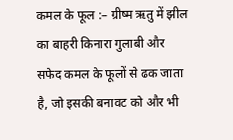कमल के फूल :– ग्रीष्म ऋतु में झील का बाहरी किनारा गुलाबी और सफेद कमल के फूलों से ढक जाता है, जो इसकी बनावट को और भी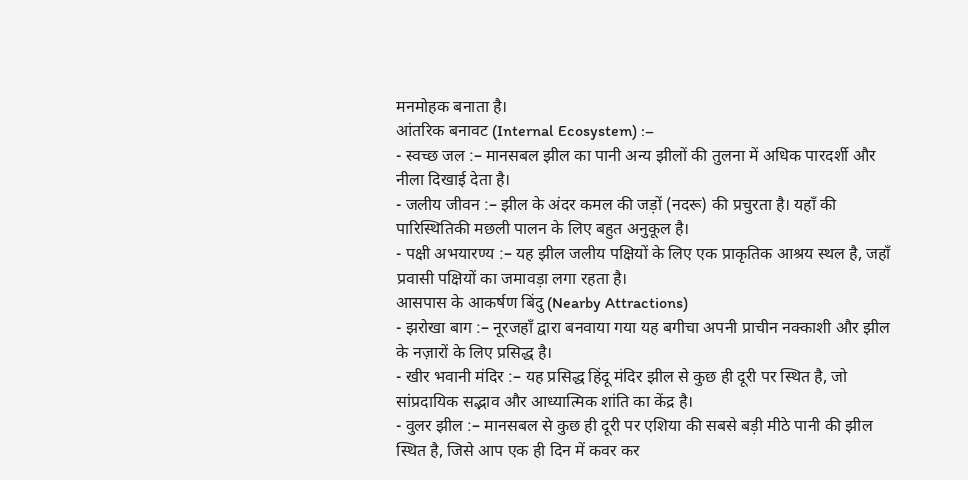मनमोहक बनाता है।
आंतरिक बनावट (Internal Ecosystem) :–
- स्वच्छ जल :– मानसबल झील का पानी अन्य झीलों की तुलना में अधिक पारदर्शी और नीला दिखाई देता है।
- जलीय जीवन :– झील के अंदर कमल की जड़ों (नदरू) की प्रचुरता है। यहाँ की पारिस्थितिकी मछली पालन के लिए बहुत अनुकूल है।
- पक्षी अभयारण्य :– यह झील जलीय पक्षियों के लिए एक प्राकृतिक आश्रय स्थल है, जहाँ प्रवासी पक्षियों का जमावड़ा लगा रहता है।
आसपास के आकर्षण बिंदु (Nearby Attractions)
- झरोखा बाग :– नूरजहाँ द्वारा बनवाया गया यह बगीचा अपनी प्राचीन नक्काशी और झील के नज़ारों के लिए प्रसिद्ध है।
- खीर भवानी मंदिर :– यह प्रसिद्ध हिंदू मंदिर झील से कुछ ही दूरी पर स्थित है, जो सांप्रदायिक सद्भाव और आध्यात्मिक शांति का केंद्र है।
- वुलर झील :– मानसबल से कुछ ही दूरी पर एशिया की सबसे बड़ी मीठे पानी की झील स्थित है, जिसे आप एक ही दिन में कवर कर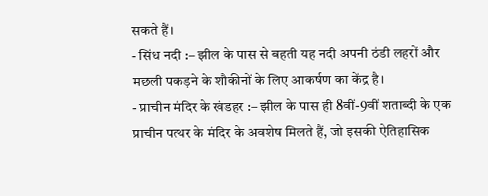सकते हैं।
- सिंध नदी :– झील के पास से बहती यह नदी अपनी ठंडी लहरों और मछली पकड़ने के शौकीनों के लिए आकर्षण का केंद्र है।
- प्राचीन मंदिर के खंडहर :– झील के पास ही 8वीं-9वीं शताब्दी के एक प्राचीन पत्थर के मंदिर के अवशेष मिलते हैं, जो इसकी ऐतिहासिक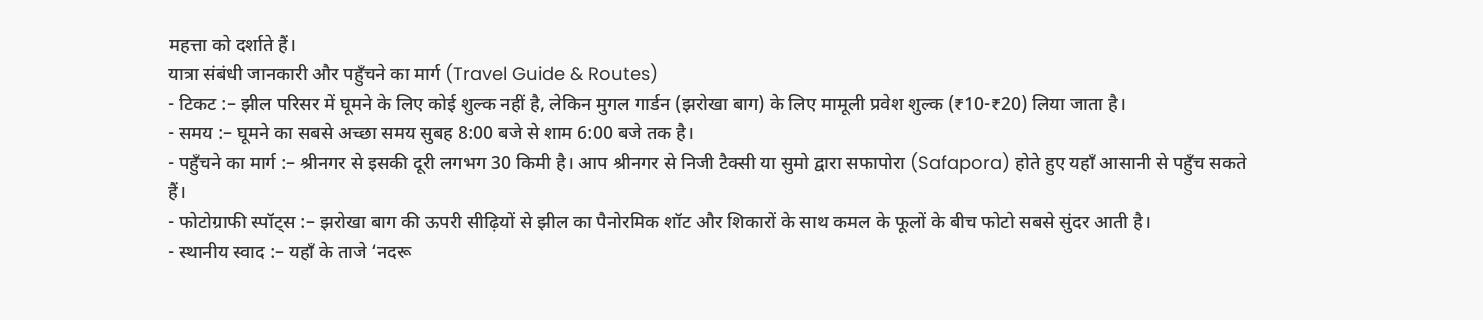महत्ता को दर्शाते हैं।
यात्रा संबंधी जानकारी और पहुँचने का मार्ग (Travel Guide & Routes)
- टिकट :– झील परिसर में घूमने के लिए कोई शुल्क नहीं है, लेकिन मुगल गार्डन (झरोखा बाग) के लिए मामूली प्रवेश शुल्क (₹10-₹20) लिया जाता है।
- समय :– घूमने का सबसे अच्छा समय सुबह 8:00 बजे से शाम 6:00 बजे तक है।
- पहुँचने का मार्ग :– श्रीनगर से इसकी दूरी लगभग 30 किमी है। आप श्रीनगर से निजी टैक्सी या सुमो द्वारा सफापोरा (Safapora) होते हुए यहाँ आसानी से पहुँच सकते हैं।
- फोटोग्राफी स्पॉट्स :– झरोखा बाग की ऊपरी सीढ़ियों से झील का पैनोरमिक शॉट और शिकारों के साथ कमल के फूलों के बीच फोटो सबसे सुंदर आती है।
- स्थानीय स्वाद :– यहाँ के ताजे ‘नदरू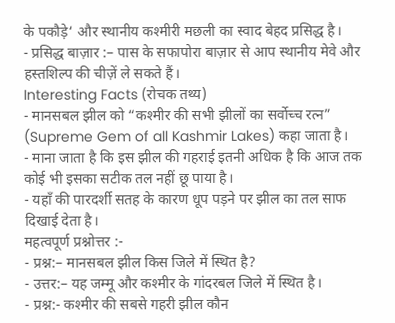के पकौड़े‘ और स्थानीय कश्मीरी मछली का स्वाद बेहद प्रसिद्ध है।
- प्रसिद्ध बाज़ार :– पास के सफापोरा बाज़ार से आप स्थानीय मेवे और हस्तशिल्प की चीज़ें ले सकते हैं।
Interesting Facts (रोचक तथ्य)
- मानसबल झील को “कश्मीर की सभी झीलों का सर्वोच्च रत्न” (Supreme Gem of all Kashmir Lakes) कहा जाता है।
- माना जाता है कि इस झील की गहराई इतनी अधिक है कि आज तक कोई भी इसका सटीक तल नहीं छू पाया है।
- यहाँ की पारदर्शी सतह के कारण धूप पड़ने पर झील का तल साफ दिखाई देता है।
महत्वपूर्ण प्रश्नोत्तर :-
- प्रश्न:– मानसबल झील किस जिले में स्थित है?
- उत्तर:– यह जम्मू और कश्मीर के गांदरबल जिले में स्थित है।
- प्रश्न:- कश्मीर की सबसे गहरी झील कौन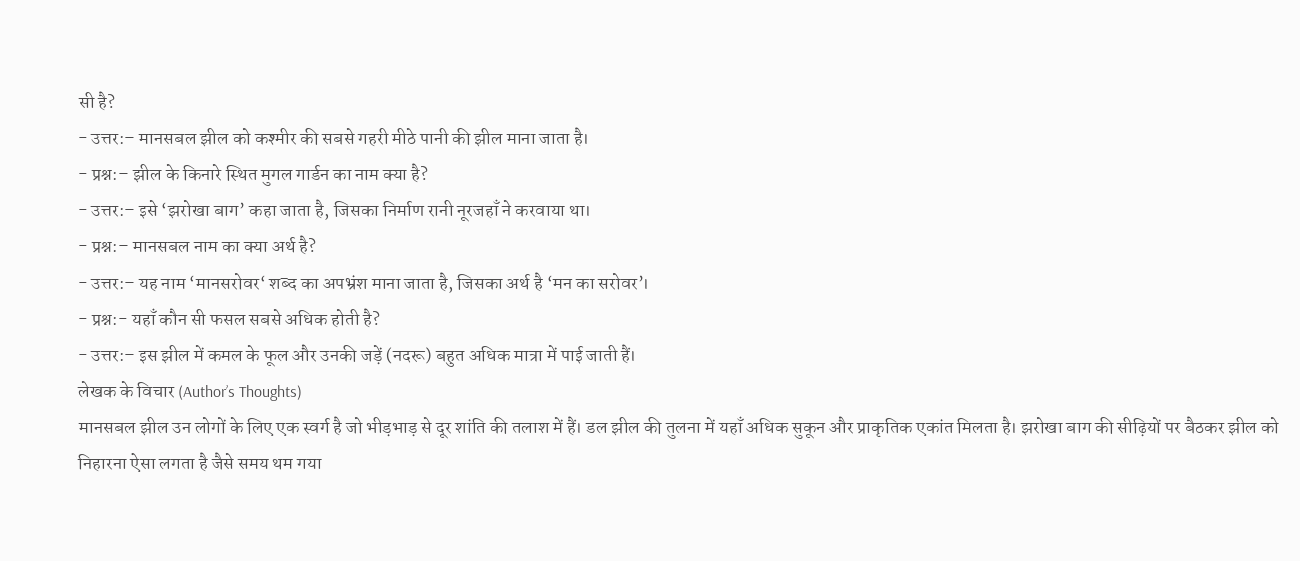सी है?
- उत्तर:– मानसबल झील को कश्मीर की सबसे गहरी मीठे पानी की झील माना जाता है।
- प्रश्न:– झील के किनारे स्थित मुगल गार्डन का नाम क्या है?
- उत्तर:– इसे ‘झरोखा बाग’ कहा जाता है, जिसका निर्माण रानी नूरजहाँ ने करवाया था।
- प्रश्न:– मानसबल नाम का क्या अर्थ है?
- उत्तर:– यह नाम ‘मानसरोवर‘ शब्द का अपभ्रंश माना जाता है, जिसका अर्थ है ‘मन का सरोवर’।
- प्रश्न:- यहाँ कौन सी फसल सबसे अधिक होती है?
- उत्तर:– इस झील में कमल के फूल और उनकी जड़ें (नदरू) बहुत अधिक मात्रा में पाई जाती हैं।
लेखक के विचार (Author’s Thoughts)
मानसबल झील उन लोगों के लिए एक स्वर्ग है जो भीड़भाड़ से दूर शांति की तलाश में हैं। डल झील की तुलना में यहाँ अधिक सुकून और प्राकृतिक एकांत मिलता है। झरोखा बाग की सीढ़ियों पर बैठकर झील को निहारना ऐसा लगता है जैसे समय थम गया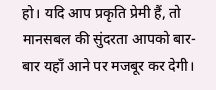हो। यदि आप प्रकृति प्रेमी हैं, तो मानसबल की सुंदरता आपको बार-बार यहाँ आने पर मजबूर कर देगी।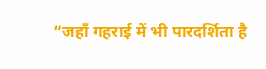“जहाँ गहराई में भी पारदर्शिता है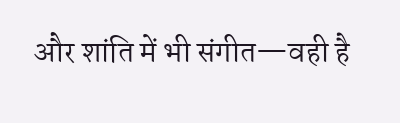और शांति में भी संगीत—वही है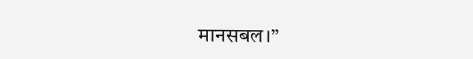मानसबल।”